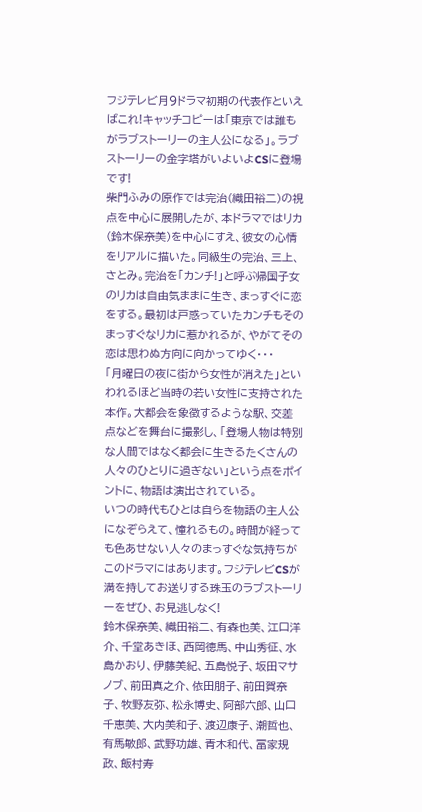フジテレビ月9ドラマ初期の代表作といえばこれ!キャッチコピーは「東京では誰もがラブストーリーの主人公になる」。ラブストーリーの金字塔がいよいよCSに登場です!
柴門ふみの原作では完治(織田裕二)の視点を中心に展開したが、本ドラマではリカ(鈴木保奈美)を中心にすえ、彼女の心情をリアルに描いた。同級生の完治、三上、さとみ。完治を「カンチ!」と呼ぶ帰国子女のリカは自由気ままに生き、まっすぐに恋をする。最初は戸惑っていたカンチもそのまっすぐなリカに惹かれるが、やがてその恋は思わぬ方向に向かってゆく・・・
「月曜日の夜に街から女性が消えた」といわれるほど当時の若い女性に支持された本作。大都会を象徴するような駅、交差点などを舞台に撮影し、「登場人物は特別な人間ではなく都会に生きるたくさんの人々のひとりに過ぎない」という点をポイントに、物語は演出されている。
いつの時代もひとは自らを物語の主人公になぞらえて、憧れるもの。時間が経っても色あせない人々のまっすぐな気持ちがこのドラマにはあります。フジテレビCSが満を持してお送りする珠玉のラブストーリーをぜひ、お見逃しなく!
鈴木保奈美、織田裕二、有森也美、江口洋介、千堂あきほ、西岡徳馬、中山秀征、水島かおり、伊藤美紀、五島悦子、坂田マサノブ、前田真之介、依田朋子、前田賀奈子、牧野友弥、松永博史、阿部六郎、山口千恵美、大内美和子、渡辺康子、潮哲也、有馬敏郎、武野功雄、青木和代、冨家規政、飯村寿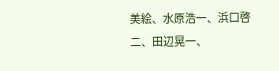美絵、水原浩一、浜口啓二、田辺晃一、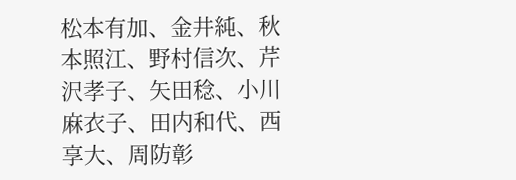松本有加、金井純、秋本照江、野村信次、芹沢孝子、矢田稔、小川麻衣子、田内和代、西享大、周防彰